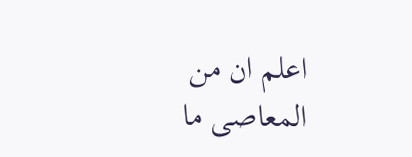اعلم ان من المعاصی ما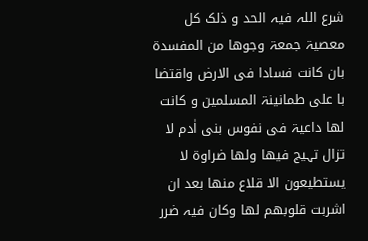شرع اللہ فیہ الحد و ذلک کل معصیۃ جمعۃ وجوھا من المفسدۃ بان کانت فسادا فی الارض واقتضا با علی طمانینۃ المسلمین و کانت لھا داعیۃ فی نفوس بنی اٰدم لا تزال تہیج فیھا ولھا ضراوۃ لا یستطیعون الا قلاع منھا بعد ان اشربت قلوبھم لھا وکان فیہ ضرر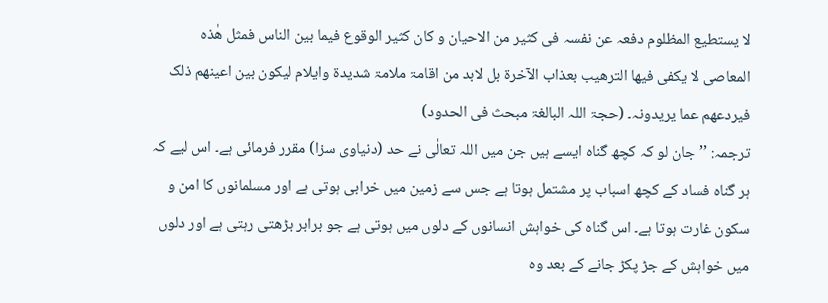لا یستطیع المظلوم دفعہ عن نفسہ فی کثیر من الاحیان و کان کثیر الوقوع فیما بین الناس فمثل ھٰذہ المعاصی لا یکفی فیھا الترھیب بعذاب الآخرۃ بل لابد من اقامۃ ملامۃ شدیدۃ وایلام لیکون بین اعینھم ذلک فیردعھم عما یریدونہ۔ (حجۃ اللہ البالغۃ مبحث فی الحدود)
ترجمہ: ’’جان لو کہ کچھ گناہ ایسے ہیں جن میں اللہ تعالٰی نے حد (دنیاوی سزا) مقرر فرمائی ہے۔ اس لیے کہ ہر گناہ فساد کے کچھ اسباب پر مشتمل ہوتا ہے جس سے زمین میں خرابی ہوتی ہے اور مسلمانوں کا امن و سکون غارت ہوتا ہے۔ اس گناہ کی خواہش انسانوں کے دلوں میں ہوتی ہے جو برابر بڑھتی رہتی ہے اور دلوں میں خواہش کے جڑ پکڑ جانے کے بعد وہ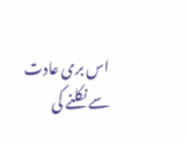اس بری عادت سے نکلنے کی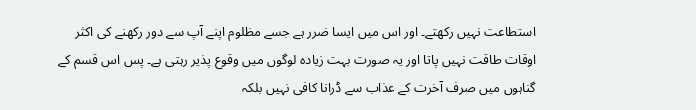استطاعت نہیں رکھتے۔ اور اس میں ایسا ضرر ہے جسے مظلوم اپنے آپ سے دور رکھنے کی اکثر اوقات طاقت نہیں پاتا اور یہ صورت بہت زیادہ لوگوں میں وقوع پذیر رہتی ہے۔ پس اس قسم کے گناہوں میں صرف آخرت کے عذاب سے ڈرانا کافی نہیں بلکہ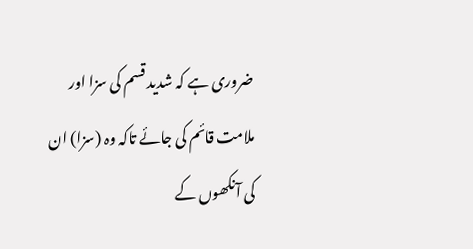ضروری ہے کہ شدید قسم کی سزا اور ملامت قائم کی جائے تاکہ وہ (سزا) ان کی آنکھوں کے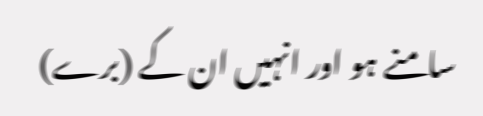سامنے ہو اور انہیں ان کے (برے)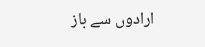ارادوں سے باز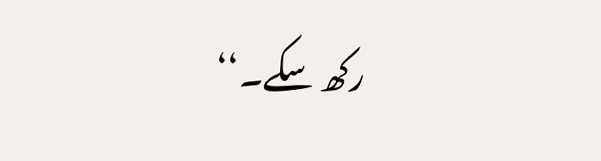رکھ سکے۔‘‘